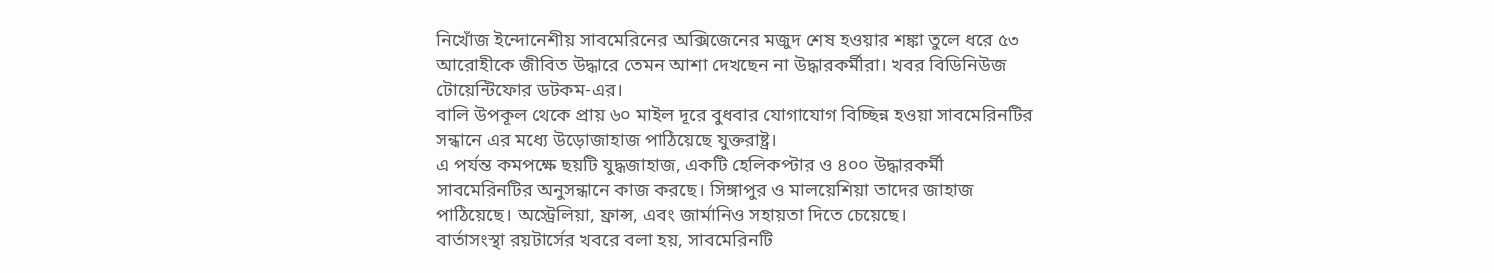নিখোঁজ ইন্দোনেশীয় সাবমেরিনের অক্সিজেনের মজুদ শেষ হওয়ার শঙ্কা তুলে ধরে ৫৩ আরোহীকে জীবিত উদ্ধারে তেমন আশা দেখছেন না উদ্ধারকর্মীরা। খবর বিডিনিউজ টোয়েন্টিফোর ডটকম-এর।
বালি উপকূল থেকে প্রায় ৬০ মাইল দূরে বুধবার যোগাযোগ বিচ্ছিন্ন হওয়া সাবমেরিনটির সন্ধানে এর মধ্যে উড়োজাহাজ পাঠিয়েছে যুক্তরাষ্ট্র।
এ পর্যন্ত কমপক্ষে ছয়টি যুদ্ধজাহাজ, একটি হেলিকপ্টার ও ৪০০ উদ্ধারকর্মী সাবমেরিনটির অনুসন্ধানে কাজ করছে। সিঙ্গাপুর ও মালয়েশিয়া তাদের জাহাজ পাঠিয়েছে। অস্ট্রেলিয়া, ফ্রান্স, এবং জার্মানিও সহায়তা দিতে চেয়েছে।
বার্তাসংস্থা রয়টার্সের খবরে বলা হয়, সাবমেরিনটি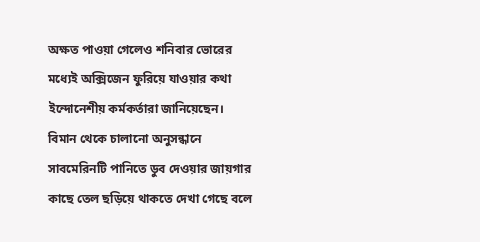অক্ষত পাওয়া গেলেও শনিবার ভোরের মধ্যেই অক্সিজেন ফুরিয়ে যাওয়ার কথা ইন্দোনেশীয় কর্মকর্তারা জানিয়েছেন।
বিমান থেকে চালানো অনুসন্ধানে সাবমেরিনটি পানিতে ডুব দেওয়ার জায়গার কাছে তেল ছড়িয়ে থাকতে দেখা গেছে বলে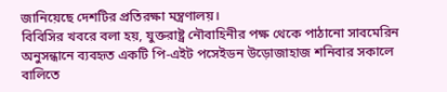জানিয়েছে দেশটির প্রতিরক্ষা মন্ত্রণালয়।
বিবিসির খবরে বলা হয়, যুক্তরাষ্ট্র নৌবাহিনীর পক্ষ থেকে পাঠানো সাবমেরিন অনুসন্ধানে ব্যবহৃত একটি পি-এইট পসেইডন উড়োজাহাজ শনিবার সকালে বালিতে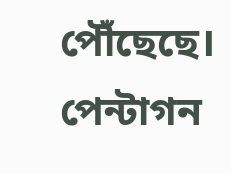পৌঁছেছে।
পেন্টাগন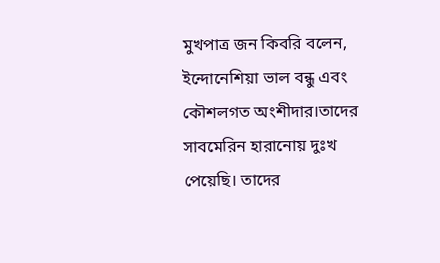মুখপাত্র জন কিবরি বলেন, ইন্দোনেশিয়া ভাল বন্ধু এবং কৌশলগত অংশীদার।তাদের সাবমেরিন হারানোয় দুঃখ পেয়েছি। তাদের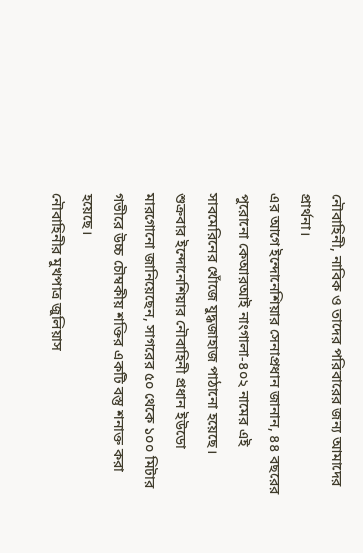নৌবাহিনী, নাবিক ও তাদের পরিবারের জন্য আমাদের প্রার্থনা।
এর আগে ইন্দোনেশিয়ার সেনাপ্রধান জানান, ৪৪ বছরের পুরোনো কেআরআই নাংগালা-৪০২ নামের এই সাবমেরিনের খোঁজে যুদ্ধজাহাজ পাঠানো হয়েছে।
শুক্রবার ইন্দোনেশিয়ার নৌবাহিনী প্রধান ইউডো মারগোনো জানিয়েছেন, সাগরের ৫০ থেকে ১০০ মিটার গভীরে উচ্চ চৌম্বকীয় শক্তির একটি বস্তু শনাক্ত করা হয়েছে।
নৌবাহিনীর মুখপাত্র জুলিয়াস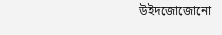উইদজোজোনো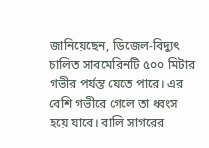জানিয়েছেন, ডিজেল-বিদ্যুৎ চালিত সাবমেরিনটি ৫০০ মিটার গভীর পর্যন্ত যেতে পারে। এর বেশি গভীরে গেলে তা ধ্বংস হয়ে যাবে। বালি সাগরের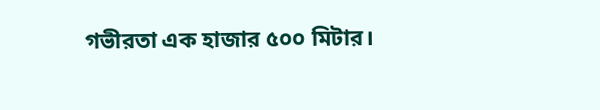গভীরতা এক হাজার ৫০০ মিটার।